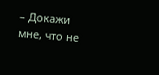– Докажи мне, что не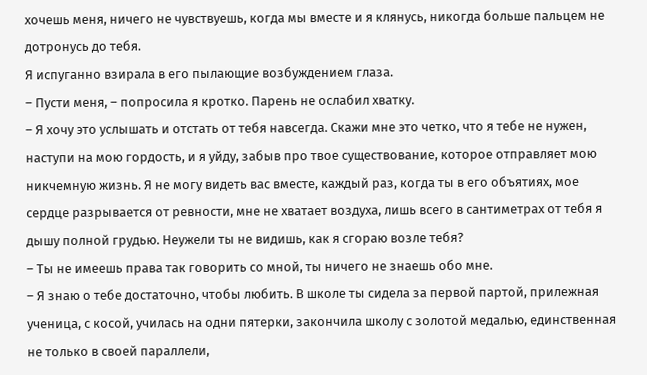хочешь меня, ничего не чувствуешь, когда мы вместе и я клянусь, никогда больше пальцем не дотронусь до тебя.
Я испуганно взирала в его пылающие возбуждением глаза.
– Пусти меня, – попросила я кротко. Парень не ослабил хватку.
– Я хочу это услышать и отстать от тебя навсегда. Скажи мне это четко, что я тебе не нужен, наступи на мою гордость, и я уйду, забыв про твое существование, которое отправляет мою никчемную жизнь. Я не могу видеть вас вместе, каждый раз, когда ты в его объятиях, мое сердце разрывается от ревности, мне не хватает воздуха, лишь всего в сантиметрах от тебя я дышу полной грудью. Неужели ты не видишь, как я сгораю возле тебя?
– Ты не имеешь права так говорить со мной, ты ничего не знаешь обо мне.
– Я знаю о тебе достаточно, чтобы любить. В школе ты сидела за первой партой, прилежная ученица, с косой, училась на одни пятерки, закончила школу с золотой медалью, единственная не только в своей параллели,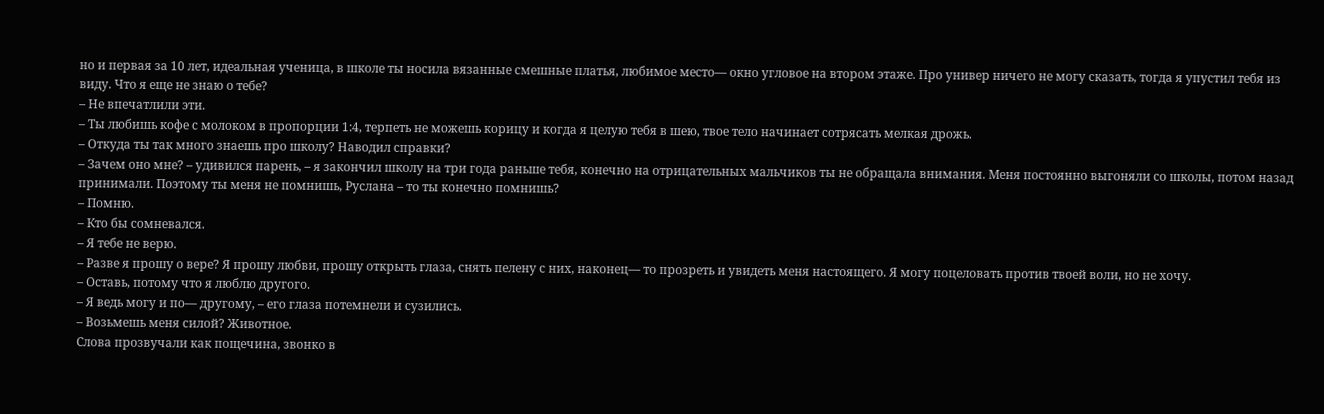но и первая за 10 лет, идеальная ученица, в школе ты носила вязанные смешные платья, любимое место— окно угловое на втором этаже. Про универ ничего не могу сказать, тогда я упустил тебя из виду. Что я еще не знаю о тебе?
– Не впечатлили эти.
– Ты любишь кофе с молоком в пропорции 1:4, терпеть не можешь корицу и когда я целую тебя в шею, твое тело начинает сотрясать мелкая дрожь.
– Откуда ты так много знаешь про школу? Наводил справки?
– Зачем оно мне? – удивился парень, – я закончил школу на три года раньше тебя, конечно на отрицательных мальчиков ты не обращала внимания. Меня постоянно выгоняли со школы, потом назад принимали. Поэтому ты меня не помнишь, Руслана – то ты конечно помнишь?
– Помню.
– Кто бы сомневался.
– Я тебе не верю.
– Разве я прошу о вере? Я прошу любви, прошу открыть глаза, снять пелену с них, наконец— то прозреть и увидеть меня настоящего. Я могу поцеловать против твоей воли, но не хочу.
– Оставь, потому что я люблю другого.
– Я ведь могу и по— другому, – его глаза потемнели и сузились.
– Возьмешь меня силой? Животное.
Слова прозвучали как пощечина, звонко в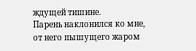ждущей тишине.
Парень наклонился ко мне, от него пышущего жаром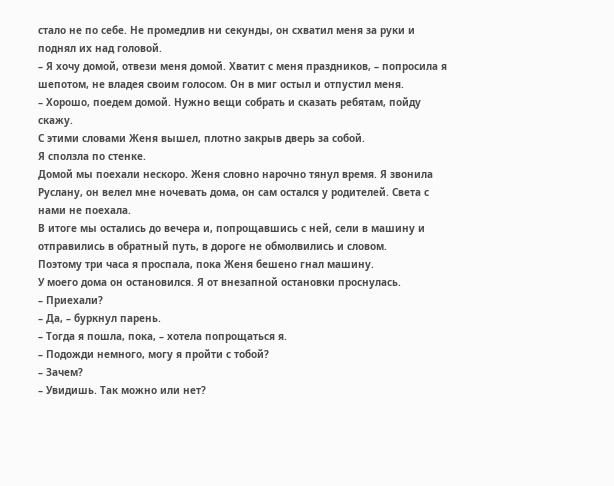стало не по себе. Не промедлив ни секунды, он схватил меня за руки и поднял их над головой.
– Я хочу домой, отвези меня домой. Хватит с меня праздников, – попросила я шепотом, не владея своим голосом. Он в миг остыл и отпустил меня.
– Хорошо, поедем домой. Нужно вещи собрать и сказать ребятам, пойду скажу.
С этими словами Женя вышел, плотно закрыв дверь за собой.
Я сползла по стенке.
Домой мы поехали нескоро. Женя словно нарочно тянул время. Я звонила Руслану, он велел мне ночевать дома, он сам остался у родителей. Света с нами не поехала.
В итоге мы остались до вечера и, попрощавшись с ней, сели в машину и отправились в обратный путь, в дороге не обмолвились и словом.
Поэтому три часа я проспала, пока Женя бешено гнал машину.
У моего дома он остановился. Я от внезапной остановки проснулась.
– Приехали?
– Да, – буркнул парень.
– Тогда я пошла, пока, – хотела попрощаться я.
– Подожди немного, могу я пройти с тобой?
– Зачем?
– Увидишь. Так можно или нет?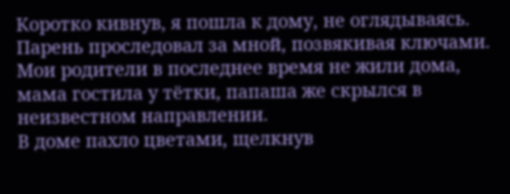Коротко кивнув, я пошла к дому, не оглядываясь. Парень проследовал за мной, позвякивая ключами. Мои родители в последнее время не жили дома, мама гостила у тётки, папаша же скрылся в неизвестном направлении.
В доме пахло цветами, щелкнув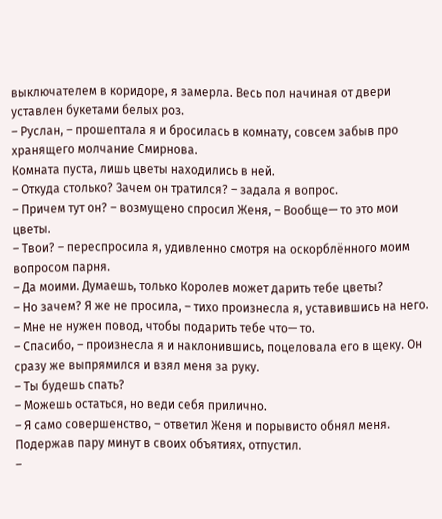выключателем в коридоре, я замерла. Весь пол начиная от двери уставлен букетами белых роз.
– Руслан, – прошептала я и бросилась в комнату, совсем забыв про хранящего молчание Смирнова.
Комната пуста, лишь цветы находились в ней.
– Откуда столько? Зачем он тратился? – задала я вопрос.
– Причем тут он? – возмущено спросил Женя, – Вообще— то это мои цветы.
– Твои? – переспросила я, удивленно смотря на оскорблённого моим вопросом парня.
– Да моими. Думаешь, только Королев может дарить тебе цветы?
– Но зачем? Я же не просила, – тихо произнесла я, уставившись на него.
– Мне не нужен повод, чтобы подарить тебе что— то.
– Спасибо, – произнесла я и наклонившись, поцеловала его в щеку. Он сразу же выпрямился и взял меня за руку.
– Ты будешь спать?
– Можешь остаться, но веди себя прилично.
– Я само совершенство, – ответил Женя и порывисто обнял меня. Подержав пару минут в своих объятиях, отпустил.
–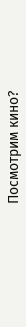Посмотрим кино?